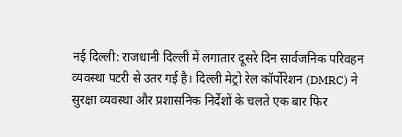नई दिल्ली: राजधानी दिल्ली में लगातार दूसरे दिन सार्वजनिक परिवहन व्यवस्था पटरी से उतर गई है। दिल्ली मेट्रो रेल कॉर्पोरेशन (DMRC) ने सुरक्षा व्यवस्था और प्रशासनिक निर्देशों के चलते एक बार फिर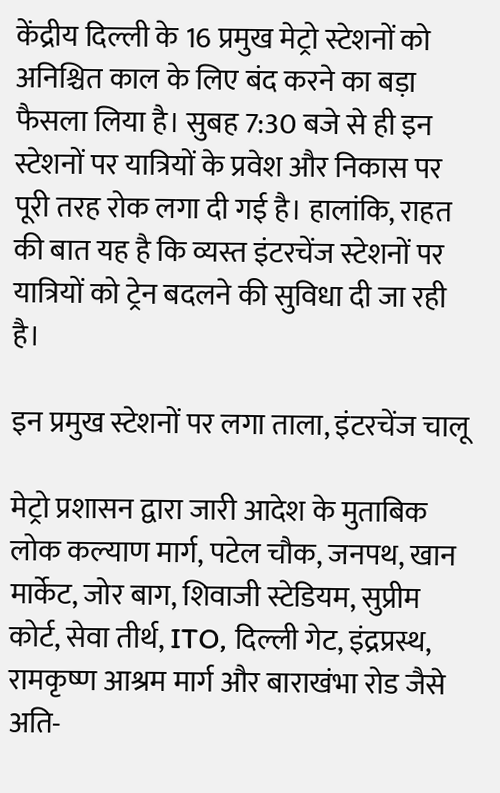केंद्रीय दिल्ली के 16 प्रमुख मेट्रो स्टेशनों को अनिश्चित काल के लिए बंद करने का बड़ा फैसला लिया है। सुबह 7:30 बजे से ही इन स्टेशनों पर यात्रियों के प्रवेश और निकास पर पूरी तरह रोक लगा दी गई है। हालांकि, राहत की बात यह है कि व्यस्त इंटरचेंज स्टेशनों पर यात्रियों को ट्रेन बदलने की सुविधा दी जा रही है।

इन प्रमुख स्टेशनों पर लगा ताला, इंटरचेंज चालू

मेट्रो प्रशासन द्वारा जारी आदेश के मुताबिक लोक कल्याण मार्ग, पटेल चौक, जनपथ, खान मार्केट, जोर बाग, शिवाजी स्टेडियम, सुप्रीम कोर्ट, सेवा तीर्थ, ITO, दिल्ली गेट, इंद्रप्रस्थ, रामकृष्ण आश्रम मार्ग और बाराखंभा रोड जैसे अति-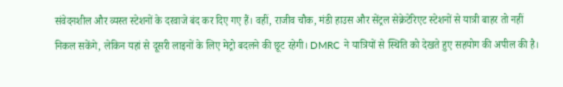संवेदनशील और व्यस्त स्टेशनों के दरवाजे बंद कर दिए गए हैं। वहीं, राजीव चौक, मंडी हाउस और सेंट्रल सेक्रेटेरिएट स्टेशनों से यात्री बाहर तो नहीं निकल सकेंगे, लेकिन यहां से दूसरी लाइनों के लिए मेट्रो बदलने की छूट रहेगी। DMRC ने यात्रियों से स्थिति को देखते हुए सहयोग की अपील की है।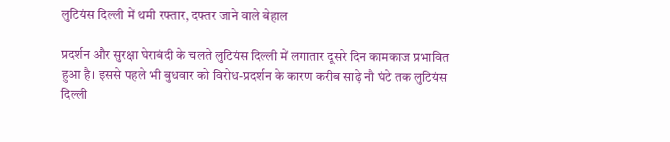लुटियंस दिल्ली में थमी रफ्तार, दफ्तर जाने वाले बेहाल

प्रदर्शन और सुरक्षा घेराबंदी के चलते लुटियंस दिल्ली में लगातार दूसरे दिन कामकाज प्रभावित हुआ है। इससे पहले भी बुधवार को विरोध-प्रदर्शन के कारण करीब साढ़े नौ घंटे तक लुटियंस दिल्ली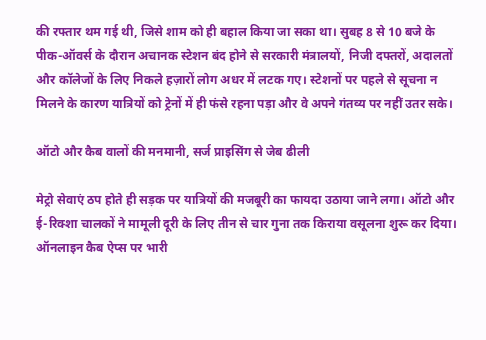की रफ्तार थम गई थी, जिसे शाम को ही बहाल किया जा सका था। सुबह 8 से 10 बजे के पीक-ऑवर्स के दौरान अचानक स्टेशन बंद होने से सरकारी मंत्रालयों, निजी दफ्तरों, अदालतों और कॉलेजों के लिए निकले हज़ारों लोग अधर में लटक गए। स्टेशनों पर पहले से सूचना न मिलने के कारण यात्रियों को ट्रेनों में ही फंसे रहना पड़ा और वे अपने गंतव्य पर नहीं उतर सके।

ऑटो और कैब वालों की मनमानी, सर्ज प्राइसिंग से जेब ढीली

मेट्रो सेवाएं ठप होते ही सड़क पर यात्रियों की मजबूरी का फायदा उठाया जाने लगा। ऑटो और ई-रिक्शा चालकों ने मामूली दूरी के लिए तीन से चार गुना तक किराया वसूलना शुरू कर दिया। ऑनलाइन कैब ऐप्स पर भारी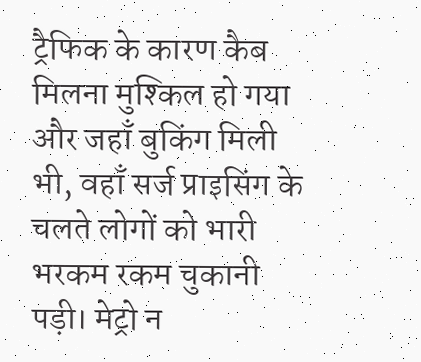ट्रैफिक के कारण कैब मिलना मुश्किल हो गया और जहाँ बुकिंग मिली भी, वहाँ सर्ज प्राइसिंग के चलते लोगों को भारी भरकम रकम चुकानी पड़ी। मेट्रो न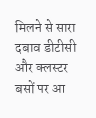मिलने से सारा दबाव डीटीसी और क्लस्टर बसों पर आ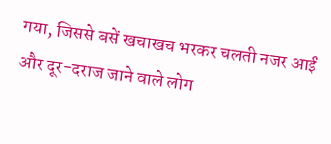गया, जिससे बसें खचाखच भरकर चलती नजर आईं और दूर-दराज जाने वाले लोग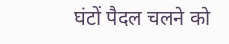घंटों पैदल चलने को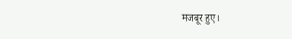मजबूर हुए।